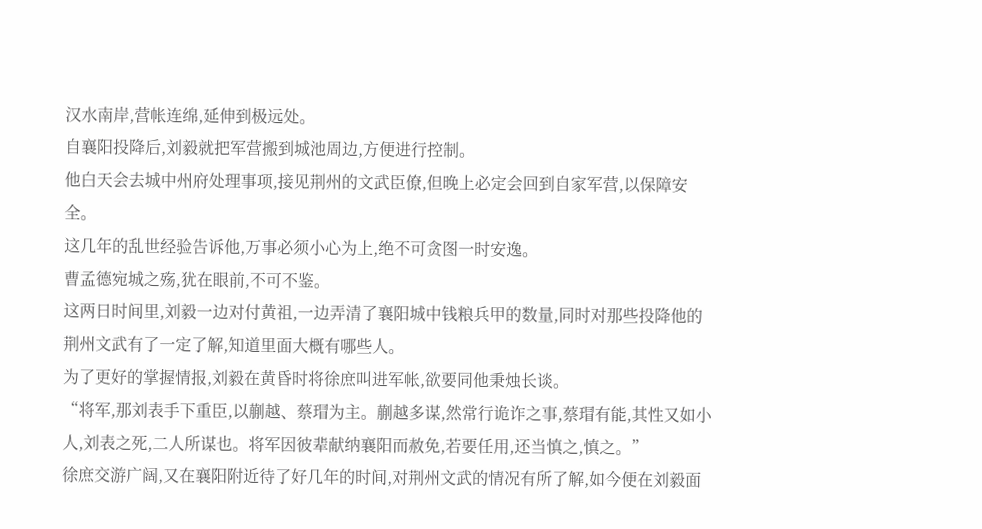汉水南岸,营帐连绵,延伸到极远处。
自襄阳投降后,刘毅就把军营搬到城池周边,方便进行控制。
他白天会去城中州府处理事项,接见荆州的文武臣僚,但晚上必定会回到自家军营,以保障安全。
这几年的乱世经验告诉他,万事必须小心为上,绝不可贪图一时安逸。
曹孟德宛城之殇,犹在眼前,不可不鉴。
这两日时间里,刘毅一边对付黄祖,一边弄清了襄阳城中钱粮兵甲的数量,同时对那些投降他的荆州文武有了一定了解,知道里面大概有哪些人。
为了更好的掌握情报,刘毅在黄昏时将徐庶叫进军帐,欲要同他秉烛长谈。
“将军,那刘表手下重臣,以蒯越、蔡瑁为主。蒯越多谋,然常行诡诈之事,蔡瑁有能,其性又如小人,刘表之死,二人所谋也。将军因彼辈献纳襄阳而赦免,若要任用,还当慎之,慎之。”
徐庶交游广阔,又在襄阳附近待了好几年的时间,对荆州文武的情况有所了解,如今便在刘毅面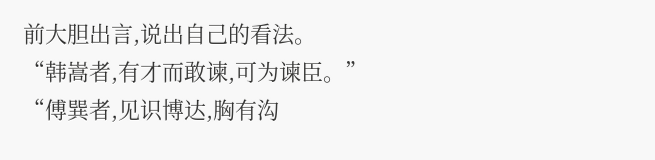前大胆出言,说出自己的看法。
“韩嵩者,有才而敢谏,可为谏臣。”
“傅巽者,见识博达,胸有沟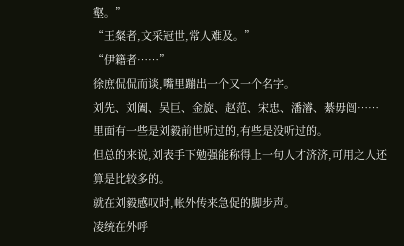壑。”
“王粲者,文采冠世,常人难及。”
“伊籍者……”
徐庶侃侃而谈,嘴里蹦出一个又一个名字。
刘先、刘阖、吴巨、金旋、赵范、宋忠、潘濬、綦毋闿……
里面有一些是刘毅前世听过的,有些是没听过的。
但总的来说,刘表手下勉强能称得上一句人才济济,可用之人还算是比较多的。
就在刘毅感叹时,帐外传来急促的脚步声。
凌统在外呼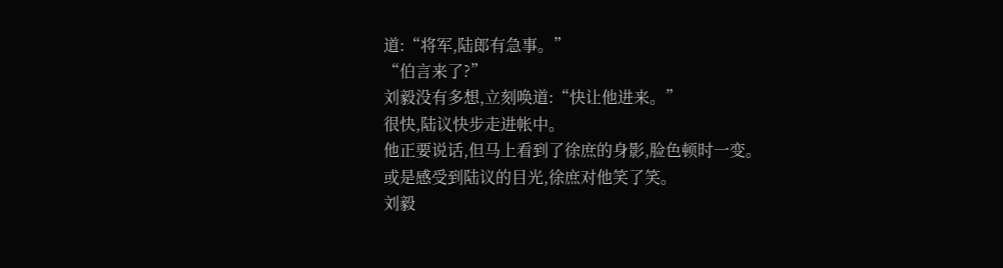道:“将军,陆郎有急事。”
“伯言来了?”
刘毅没有多想,立刻唤道:“快让他进来。”
很快,陆议快步走进帐中。
他正要说话,但马上看到了徐庶的身影,脸色顿时一变。
或是感受到陆议的目光,徐庶对他笑了笑。
刘毅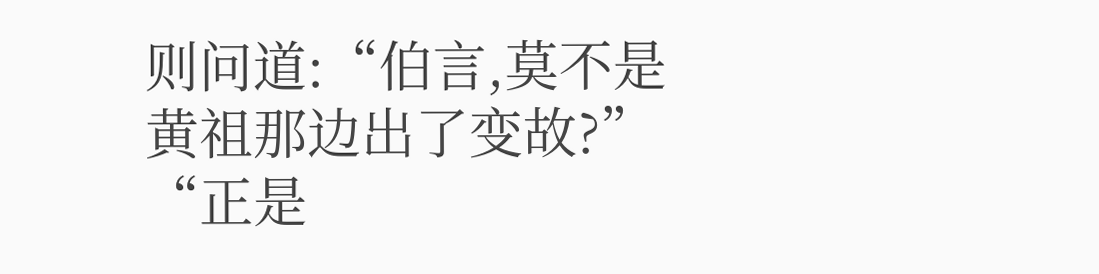则问道:“伯言,莫不是黄祖那边出了变故?”
“正是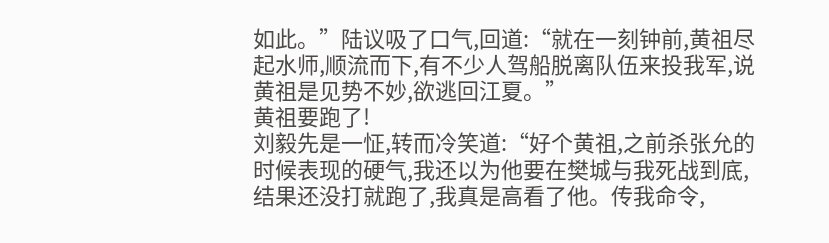如此。”陆议吸了口气,回道:“就在一刻钟前,黄祖尽起水师,顺流而下,有不少人驾船脱离队伍来投我军,说黄祖是见势不妙,欲逃回江夏。”
黄祖要跑了!
刘毅先是一怔,转而冷笑道:“好个黄祖,之前杀张允的时候表现的硬气,我还以为他要在樊城与我死战到底,结果还没打就跑了,我真是高看了他。传我命令,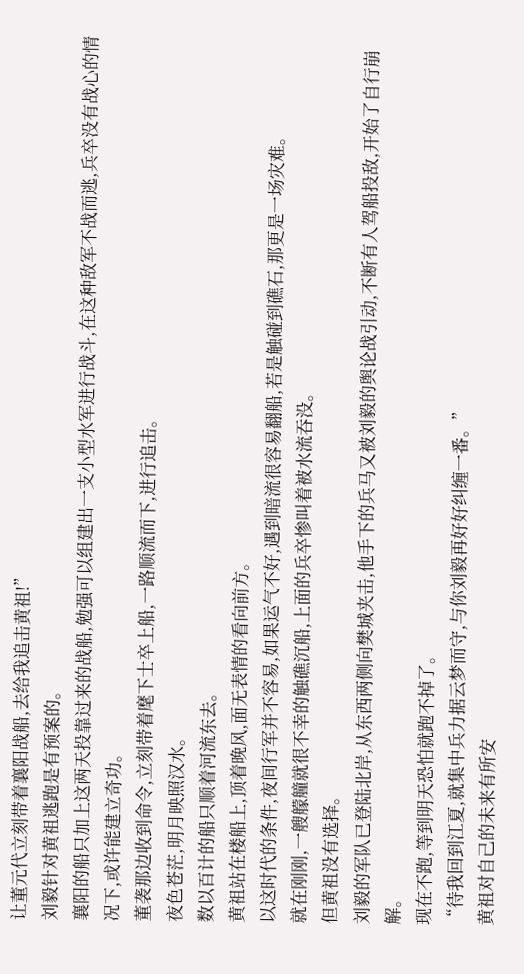让董元代立刻带着襄阳战船,去给我追击黄祖!”
刘毅针对黄祖逃跑是有预案的。
襄阳的船只加上这两天投靠过来的战船,勉强可以组建出一支小型水军进行战斗,在这种敌军不战而逃,兵卒没有战心的情况下,或许能建立奇功。
董袭那边收到命令,立刻带着麾下士卒上船,一路顺流而下,进行追击。
夜色苍茫,明月映照汉水。
数以百计的船只顺着河流东去。
黄祖站在楼船上,顶着晚风,面无表情的看向前方。
以这时代的条件,夜间行军并不容易,如果运气不好,遇到暗流很容易翻船,若是触碰到礁石,那更是一场灾难。
就在刚刚,一艘艨艟就很不幸的触礁沉船,上面的兵卒惨叫着被水流吞没。
但黄祖没有选择。
刘毅的军队已登陆北岸,从东西两侧向樊城夹击,他手下的兵马又被刘毅的舆论战引动,不断有人驾船投敌,开始了自行崩解。
现在不跑,等到明天恐怕就跑不掉了。
“待我回到江夏,就集中兵力据云梦而守,与你刘毅再好好纠缠一番。”
黄祖对自己的未来有所安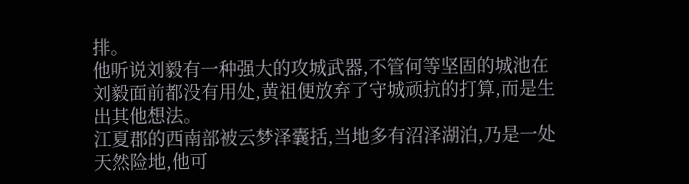排。
他听说刘毅有一种强大的攻城武器,不管何等坚固的城池在刘毅面前都没有用处,黄祖便放弃了守城顽抗的打算,而是生出其他想法。
江夏郡的西南部被云梦泽囊括,当地多有沼泽湖泊,乃是一处天然险地,他可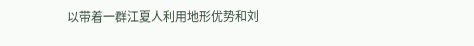以带着一群江夏人利用地形优势和刘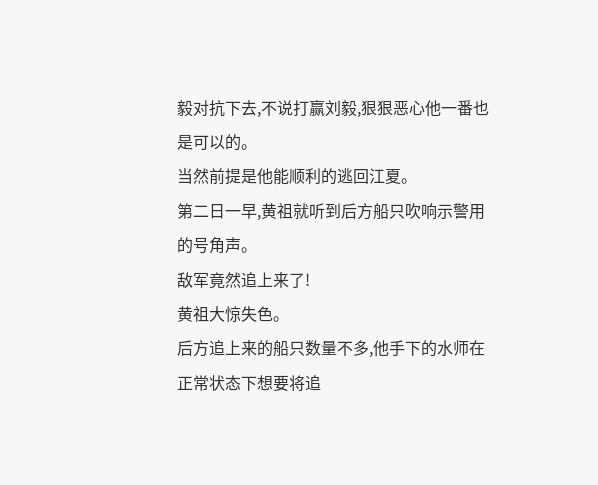毅对抗下去,不说打赢刘毅,狠狠恶心他一番也是可以的。
当然前提是他能顺利的逃回江夏。
第二日一早,黄祖就听到后方船只吹响示警用的号角声。
敌军竟然追上来了!
黄祖大惊失色。
后方追上来的船只数量不多,他手下的水师在正常状态下想要将追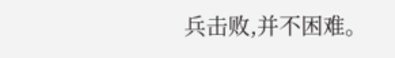兵击败,并不困难。